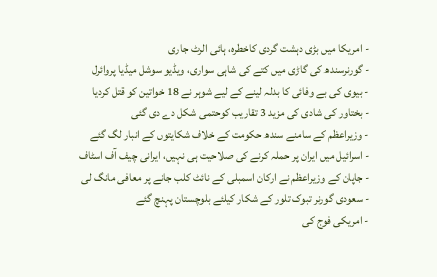- امریکا میں بڑی دہشت گردی کاخطرہ، ہائی الرٹ جاری
- گورنرسندھ کی گاڑی میں کتے کی شاہی سواری، ویڈیو سوشل میڈیا پروائرل
- بیوی کی بے وفائی کا بدلہ لینے کے لیے شوہر نے 18 خواتین کو قتل کردیا
- بختاور کی شادی کی مزید 3 تقاریب کوحتمی شکل دے دی گئی
- وزیراعظم کے سامنے سندھ حکومت کے خلاف شکایتوں کے انبار لگ گئے
- اسرائیل میں ایران پر حملہ کرنے کی صلاحیت ہی نہیں، ایرانی چیف آف اسٹاف
- جاپان کے وزیراعظم نے ارکان اسمبلی کے نائٹ کلب جانے پر معافی مانگ لی
- سعودی گورنر تبوک تلور کے شکار کیلئے بلوچستان پہنچ گئے
- امریکی فوج کی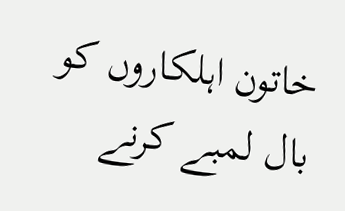خاتون اہلکاروں کو بال لمبے کرنے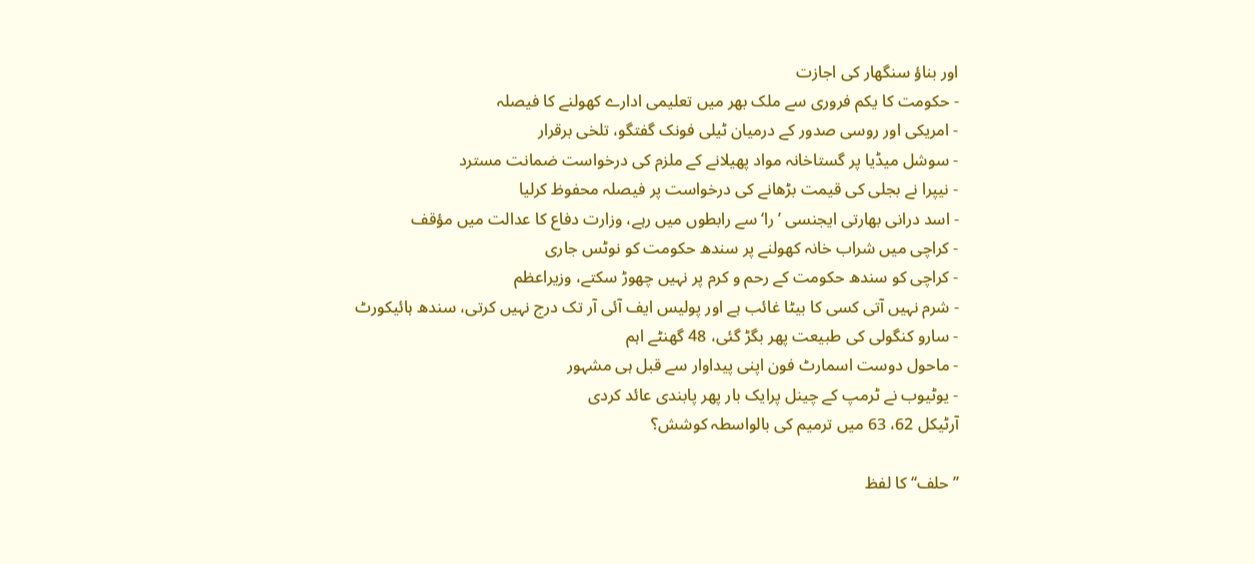اور بناؤ سنگھار کی اجازت
- حکومت کا یکم فروری سے ملک بھر میں تعلیمی ادارے کھولنے کا فیصلہ
- امریکی اور روسی صدور کے درمیان ٹیلی فونک گفتگو، تلخی برقرار
- سوشل میڈیا پر گستاخانہ مواد پھیلانے کے ملزم کی درخواست ضمانت مسترد
- نیپرا نے بجلی کی قیمت بڑھانے کی درخواست پر فیصلہ محفوظ کرلیا
- اسد درانی بھارتی ایجنسی ’را‘سے رابطوں میں رہے، وزارت دفاع کا عدالت میں مؤقف
- کراچی میں شراب خانہ کھولنے پر سندھ حکومت کو نوٹس جاری
- کراچی کو سندھ حکومت کے رحم و کرم پر نہیں چھوڑ سکتے، وزیراعظم
- شرم نہیں آتی کسی کا بیٹا غائب ہے اور پولیس ایف آئی آر تک درج نہیں کرتی، سندھ ہائیکورٹ
- سارو کنگولی کی طبیعت پھر بگڑ گئی، 48 گھنٹے اہم
- ماحول دوست اسمارٹ فون اپنی پیداوار سے قبل ہی مشہور
- یوٹیوب نے ٹرمپ کے چینل پرایک بار پھر پابندی عائد کردی
آرٹیکل 62، 63 میں ترمیم کی بالواسطہ کوشش؟

’’حلف‘‘ کا لفظ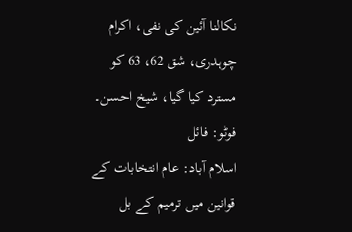نکالنا آئین کی نفی، اکرام چوہدری، شق 62، 63 کو مسترد کیا گیا، شیخ احسن۔ فوٹو: فائل
اسلام آباد: عام انتخابات کے قوانین میں ترمیم کے بل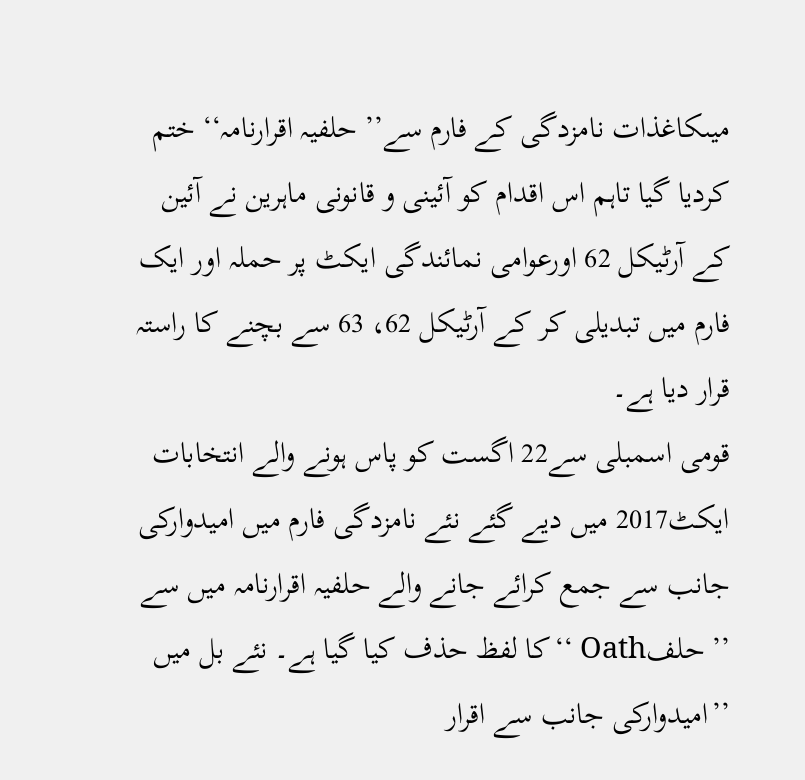میںکاغذات نامزدگی کے فارم سے’’ حلفیہ اقرارنامہ‘‘ ختم کردیا گیا تاہم اس اقدام کو آئینی و قانونی ماہرین نے آئین کے آرٹیکل 62 اورعوامی نمائندگی ایکٹ پر حملہ اور ایک فارم میں تبدیلی کر کے آرٹیکل 62، 63 سے بچنے کا راستہ قرار دیا ہے۔
قومی اسمبلی سے22 اگست کو پاس ہونے والے انتخابات ایکٹ2017 میں دیے گئے نئے نامزدگی فارم میں امیدوارکی جانب سے جمع کرائے جانے والے حلفیہ اقرارنامہ میں سے ’’ حلفOath ‘‘کا لفظ حذف کیا گیا ہے۔ نئے بل میں ’’امیدوارکی جانب سے اقرار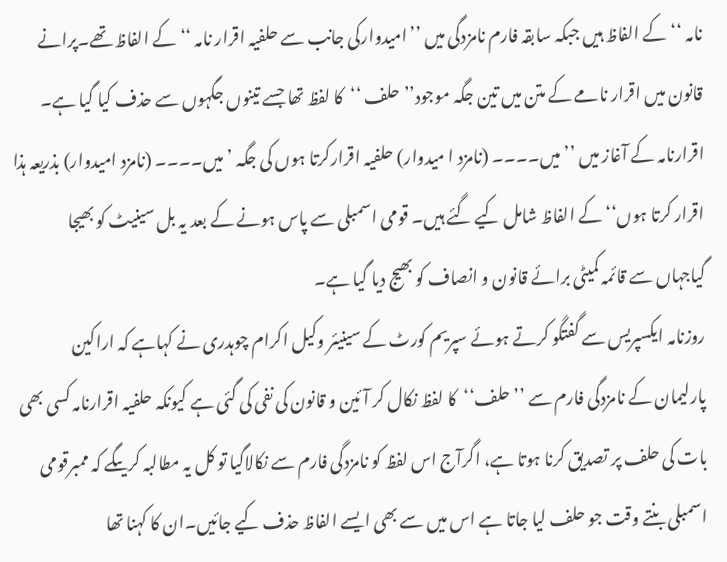نامہ ‘‘کے الفاظ ہیں جبکہ سابقہ فارم نامزدگی میں ’’امیدوارکی جانب سے حلفیہ اقرار نامہ ‘‘کے الفاظ تھے۔پرانے قانون میں اقرار نامے کے متن میں تین جگہ موجود’’ حلف ‘‘کا لفظ تھا جسے تینوں جگہوں سے حذف کیا گیا ہے۔
اقرارنامہ کے آغاز میں ’’میں۔۔۔۔ (نامزد ا میدوار) حلفیہ اقرارکرتا ہوں کی جگہ ’ میں۔۔۔۔ (نامزد امیدوار) بذریعہ ہذا اقرار کرتا ہوں‘‘ کے الفاظ شامل کیے گئے ہیں۔ قومی اسمبلی سے پاس ہونے کے بعد یہ بل سینیٹ کو بھیجا گیاجہاں سے قائمہ کمیٹی برائے قانون و انصاف کو بھیج دیا گیا ہے۔
روزنامہ ایکسپریس سے گفتگو کرتے ہوئے سپریم کورٹ کے سینیئر وکیل اکرام چوہدری نے کہاہے کہ اراکین پارلیمان کے نامزدگی فارم سے ’’حلف‘‘کا لفظ نکال کر آئین و قانون کی نفی کی گئی ہے کیونکہ حلفیہ اقرارنامہ کسی بھی بات کی حلف پر تصدیق کرنا ہوتا ہے، اگرآج اس لفظ کو نامزدگی فارم سے نکالاگیا تو کل یہ مطالبہ کریںگے کہ ممبرقومی اسمبلی بنتے وقت جو حلف لیا جاتا ہے اس میں سے بھی ایسے الفاظ حذف کیے جائیں۔ان کا کہنا تھا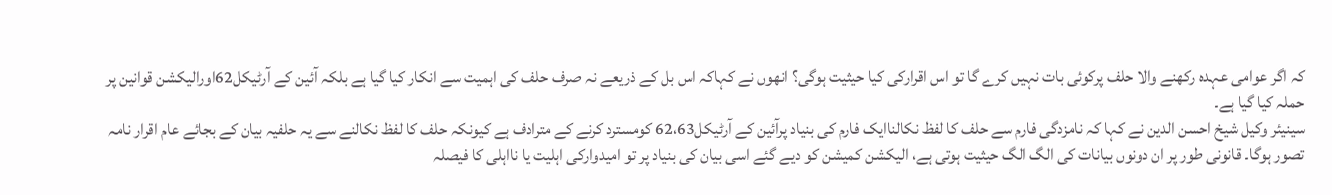کہ اگر عوامی عہدہ رکھنے والا حلف پرکوئی بات نہیں کرے گا تو اس اقرارکی کیا حیثیت ہوگی؟ انھوں نے کہاکہ اس بل کے ذریعے نہ صرف حلف کی اہمیت سے انکار کیا گیا ہے بلکہ آئین کے آرٹیکل62اورالیکشن قوانین پر حملہ کیا گیا ہے۔
سینیئر وکیل شیخ احسن الدین نے کہا کہ نامزدگی فارم سے حلف کا لفظ نکالناایک فارم کی بنیاد پرآئین کے آرٹیکل62،63 کومسترد کرنے کے مترادف ہے کیونکہ حلف کا لفظ نکالنے سے یہ حلفیہ بیان کے بجائے عام اقرار نامہ تصور ہوگا۔ قانونی طور پر ان دونوں بیانات کی الگ الگ حیثیت ہوتی ہے، الیکشن کمیشن کو دیے گئے اسی بیان کی بنیاد پر تو امیدوارکی اہلیت یا نااہلی کا فیصلہ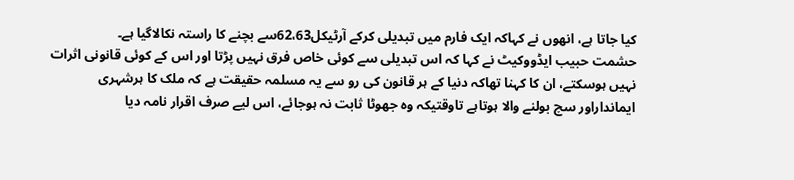کیا جاتا ہے، انھوں نے کہاکہ ایک فارم میں تبدیلی کرکے آرٹیکل62،63سے بچنے کا راستہ نکالاگیا ہے۔
حشمت حبیب ایڈووکیٹ نے کہا کہ اس تبدیلی سے کوئی خاص فرق نہیں پڑتا اور اس کے کوئی قانونی اثرات نہیں ہوسکتے، ان کا کہنا تھاکہ دنیا کے ہر قانون کی رو سے یہ مسلمہ حقیقت ہے کہ ملک کا ہرشہری ایمانداراور سچ بولنے والا ہوتاہے تاوقتیکہ وہ جھوٹا ثابت نہ ہوجائے، اس لیے صرف اقرار نامہ دیا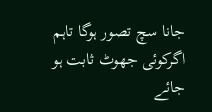جانا سچ تصور ہوگا تاہم اگرکوئی جھوٹ ثابت ہو جائے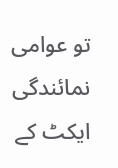تو عوامی نمائندگی ایکٹ کے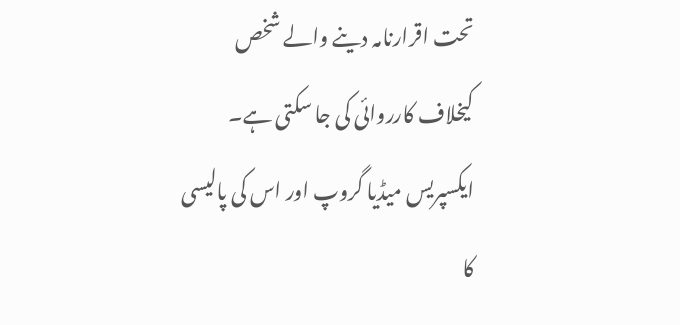تحت اقرارنامہ دینے والے شخص کیخلاف کارروائی کی جا سکتی ہے۔
ایکسپریس میڈیا گروپ اور اس کی پالیسی کا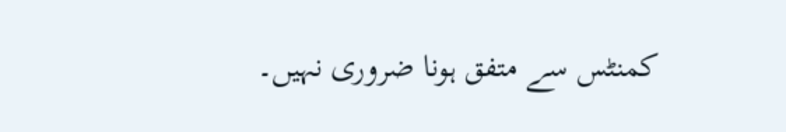کمنٹس سے متفق ہونا ضروری نہیں۔